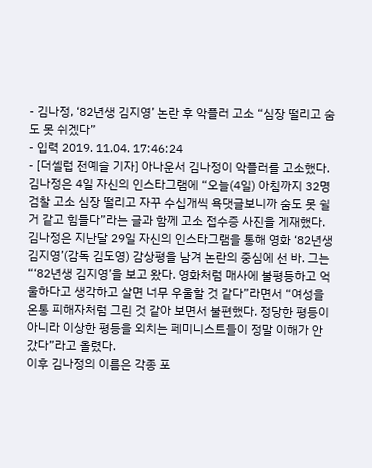- 김나정, ‘82년생 김지영’ 논란 후 악플러 고소 “심장 떨리고 숨도 못 쉬겠다”
- 입력 2019. 11.04. 17:46:24
- [더셀럽 전예슬 기자] 아나운서 김나정이 악플러를 고소했다.
김나정은 4일 자신의 인스타그램에 “오늘(4일) 아침까지 32명 검찰 고소 심장 떨리고 자꾸 수십개씩 욕댓글보니까 숨도 못 쉴 거 같고 힘들다”라는 글과 함께 고소 접수증 사진을 게재했다.
김나정은 지난달 29일 자신의 인스타그램을 통해 영화 ‘82년생 김지영’(감독 김도영) 감상평을 남겨 논란의 중심에 선 바. 그는 “‘82년생 김지영’을 보고 왔다. 영화처럼 매사에 불평등하고 억울하다고 생각하고 살면 너무 우울할 것 같다”라면서 “여성을 온통 피해자처럼 그린 것 같아 보면서 불편했다. 정당한 평등이 아니라 이상한 평등을 외치는 페미니스트들이 정말 이해가 안 갔다”라고 올렸다.
이후 김나정의 이름은 각종 포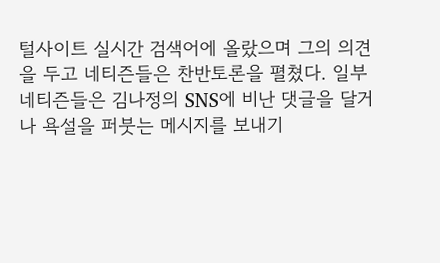털사이트 실시간 검색어에 올랐으며 그의 의견을 두고 네티즌들은 찬반토론을 펼쳤다. 일부 네티즌들은 김나정의 SNS에 비난 댓글을 달거나 욕설을 퍼붓는 메시지를 보내기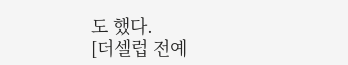도 했다.
[더셀럽 전예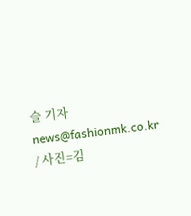슬 기자 news@fashionmk.co.kr / 사진=김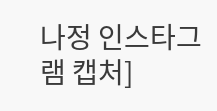나정 인스타그램 캡처]